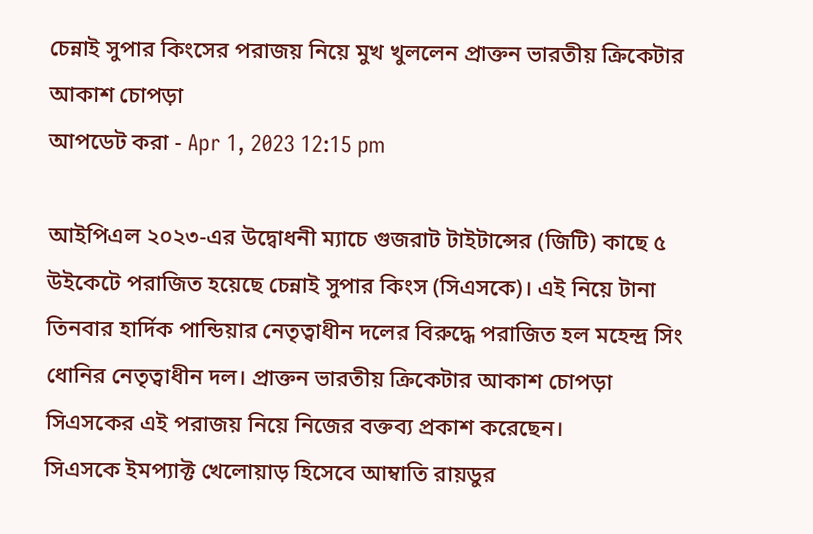চেন্নাই সুপার কিংসের পরাজয় নিয়ে মুখ খুললেন প্রাক্তন ভারতীয় ক্রিকেটার আকাশ চোপড়া
আপডেট করা - Apr 1, 2023 12:15 pm

আইপিএল ২০২৩-এর উদ্বোধনী ম্যাচে গুজরাট টাইটান্সের (জিটি) কাছে ৫ উইকেটে পরাজিত হয়েছে চেন্নাই সুপার কিংস (সিএসকে)। এই নিয়ে টানা তিনবার হার্দিক পান্ডিয়ার নেতৃত্বাধীন দলের বিরুদ্ধে পরাজিত হল মহেন্দ্র সিং ধোনির নেতৃত্বাধীন দল। প্রাক্তন ভারতীয় ক্রিকেটার আকাশ চোপড়া সিএসকের এই পরাজয় নিয়ে নিজের বক্তব্য প্রকাশ করেছেন।
সিএসকে ইমপ্যাক্ট খেলোয়াড় হিসেবে আম্বাতি রায়ডুর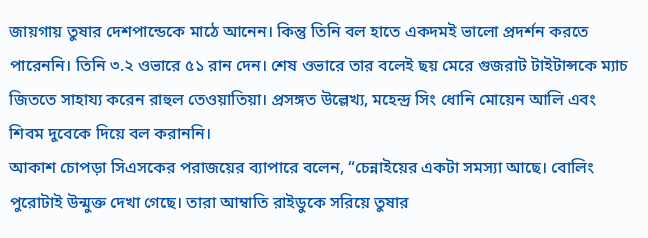জায়গায় তুষার দেশপান্ডেকে মাঠে আনেন। কিন্তু তিনি বল হাতে একদমই ভালো প্রদর্শন করতে পারেননি। তিনি ৩.২ ওভারে ৫১ রান দেন। শেষ ওভারে তার বলেই ছয় মেরে গুজরাট টাইটান্সকে ম্যাচ জিততে সাহায্য করেন রাহুল তেওয়াতিয়া। প্রসঙ্গত উল্লেখ্য, মহেন্দ্র সিং ধোনি মোয়েন আলি এবং শিবম দুবেকে দিয়ে বল করাননি।
আকাশ চোপড়া সিএসকের পরাজয়ের ব্যাপারে বলেন, “চেন্নাইয়ের একটা সমস্যা আছে। বোলিং পুরোটাই উন্মুক্ত দেখা গেছে। তারা আম্বাতি রাইডুকে সরিয়ে তুষার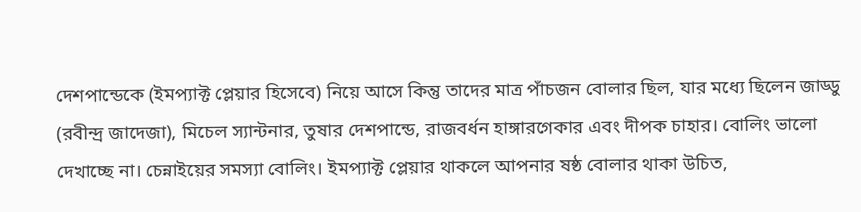দেশপান্ডেকে (ইমপ্যাক্ট প্লেয়ার হিসেবে) নিয়ে আসে কিন্তু তাদের মাত্র পাঁচজন বোলার ছিল, যার মধ্যে ছিলেন জাড্ডু (রবীন্দ্র জাদেজা), মিচেল স্যান্টনার, তুষার দেশপান্ডে, রাজবর্ধন হাঙ্গারগেকার এবং দীপক চাহার। বোলিং ভালো দেখাচ্ছে না। চেন্নাইয়ের সমস্যা বোলিং। ইমপ্যাক্ট প্লেয়ার থাকলে আপনার ষষ্ঠ বোলার থাকা উচিত,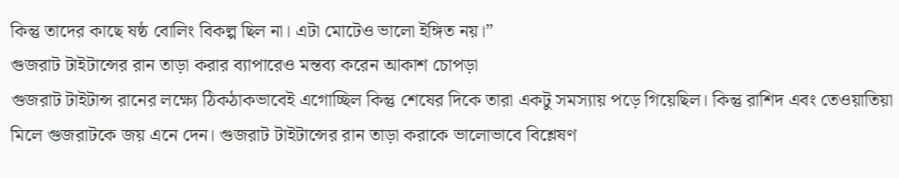কিন্তু তাদের কাছে ষষ্ঠ বোলিং বিকল্প ছিল না। এটা মোটেও ভালো ইঙ্গিত নয়।”
গুজরাট টাইটান্সের রান তাড়া করার ব্যাপারেও মন্তব্য করেন আকাশ চোপড়া
গুজরাট টাইটান্স রানের লক্ষ্যে ঠিকঠাকভাবেই এগোচ্ছিল কিন্তু শেষের দিকে তারা একটু সমস্যায় পড়ে গিয়েছিল। কিন্তু রাশিদ এবং তেওয়াতিয়া মিলে গুজরাটকে জয় এনে দেন। গুজরাট টাইটান্সের রান তাড়া করাকে ভালোভাবে বিশ্লেষণ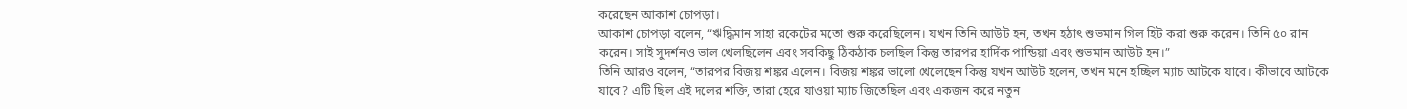করেছেন আকাশ চোপড়া।
আকাশ চোপড়া বলেন, “ঋদ্ধিমান সাহা রকেটের মতো শুরু করেছিলেন। যখন তিনি আউট হন, তখন হঠাৎ শুভমান গিল হিট করা শুরু করেন। তিনি ৫০ রান করেন। সাই সুদর্শনও ভাল খেলছিলেন এবং সবকিছু ঠিকঠাক চলছিল কিন্তু তারপর হার্দিক পান্ডিয়া এবং শুভমান আউট হন।”
তিনি আরও বলেন, “তারপর বিজয় শঙ্কর এলেন। বিজয় শঙ্কর ভালো খেলেছেন কিন্তু যখন আউট হলেন, তখন মনে হচ্ছিল ম্যাচ আটকে যাবে। কীভাবে আটকে যাবে? এটি ছিল এই দলের শক্তি, তারা হেরে যাওয়া ম্যাচ জিতেছিল এবং একজন করে নতুন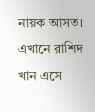নায়ক আসত। এখানে রাশিদ খান এসে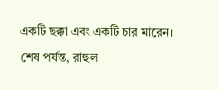একটি ছক্কা এবং একটি চার মারেন। শেষ পর্যন্ত, রাহুল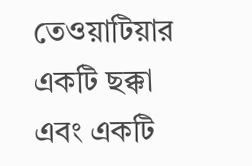তেওয়াটিয়ার একটি ছক্কা এবং একটি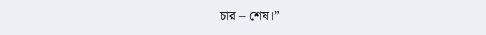চার – শেষ।”